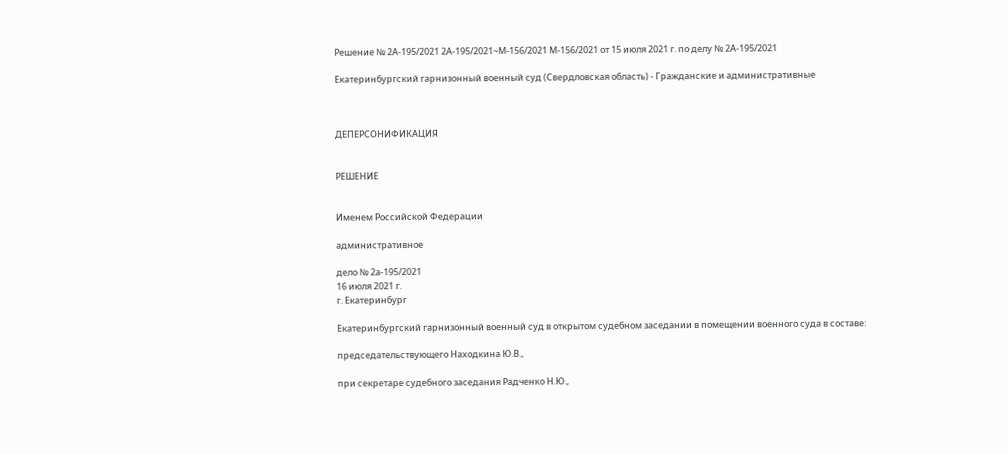Решение № 2А-195/2021 2А-195/2021~М-156/2021 М-156/2021 от 15 июля 2021 г. по делу № 2А-195/2021

Екатеринбургский гарнизонный военный суд (Свердловская область) - Гражданские и административные



ДЕПЕРСОНИФИКАЦИЯ


РЕШЕНИЕ


Именем Российской Федерации

административное

дело № 2а-195/2021
16 июля 2021 г.
г. Екатеринбург

Екатеринбургский гарнизонный военный суд в открытом судебном заседании в помещении военного суда в составе:

председательствующего Находкина Ю.В.,

при секретаре судебного заседания Радченко Н.Ю.,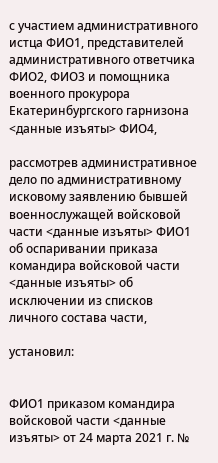с участием административного истца ФИО1, представителей административного ответчика ФИО2, ФИО3 и помощника военного прокурора Екатеринбургского гарнизона <данные изъяты> ФИО4,

рассмотрев административное дело по административному исковому заявлению бывшей военнослужащей войсковой части <данные изъяты> ФИО1 об оспаривании приказа командира войсковой части <данные изъяты> об исключении из списков личного состава части,

установил:


ФИО1 приказом командира войсковой части <данные изъяты> от 24 марта 2021 г. №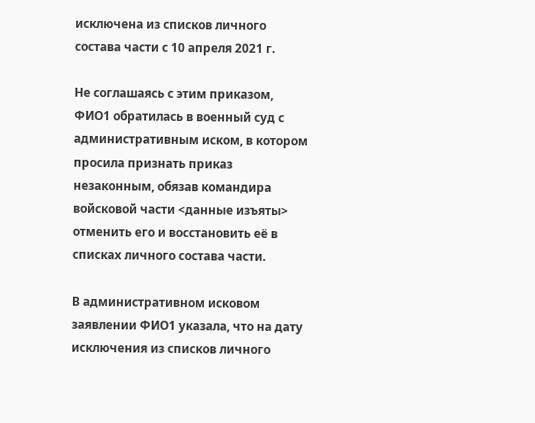исключена из списков личного состава части с 10 апреля 2021 г.

Не соглашаясь с этим приказом, ФИО1 обратилась в военный суд с административным иском, в котором просила признать приказ незаконным, обязав командира войсковой части <данные изъяты> отменить его и восстановить её в списках личного состава части.

В административном исковом заявлении ФИО1 указала, что на дату исключения из списков личного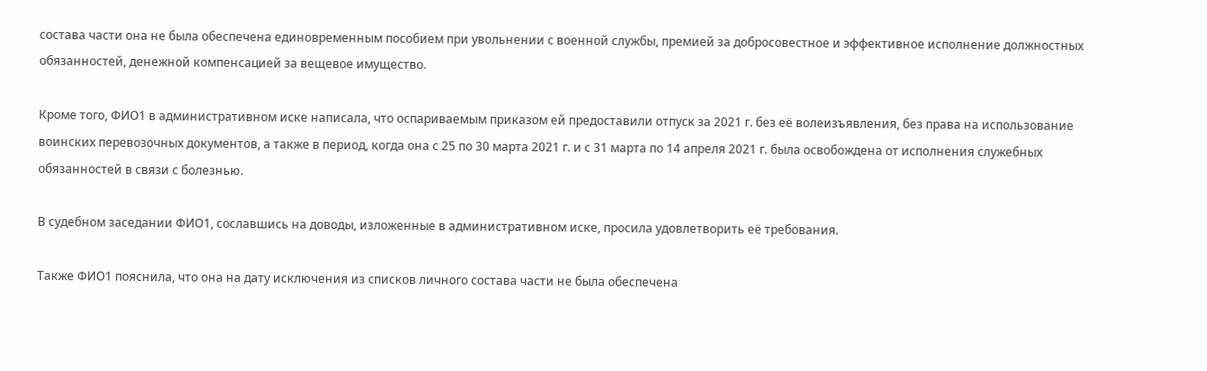состава части она не была обеспечена единовременным пособием при увольнении с военной службы, премией за добросовестное и эффективное исполнение должностных обязанностей, денежной компенсацией за вещевое имущество.

Кроме того, ФИО1 в административном иске написала, что оспариваемым приказом ей предоставили отпуск за 2021 г. без её волеизъявления, без права на использование воинских перевозочных документов, а также в период, когда она с 25 по 30 марта 2021 г. и с 31 марта по 14 апреля 2021 г. была освобождена от исполнения служебных обязанностей в связи с болезнью.

В судебном заседании ФИО1, сославшись на доводы, изложенные в административном иске, просила удовлетворить её требования.

Также ФИО1 пояснила, что она на дату исключения из списков личного состава части не была обеспечена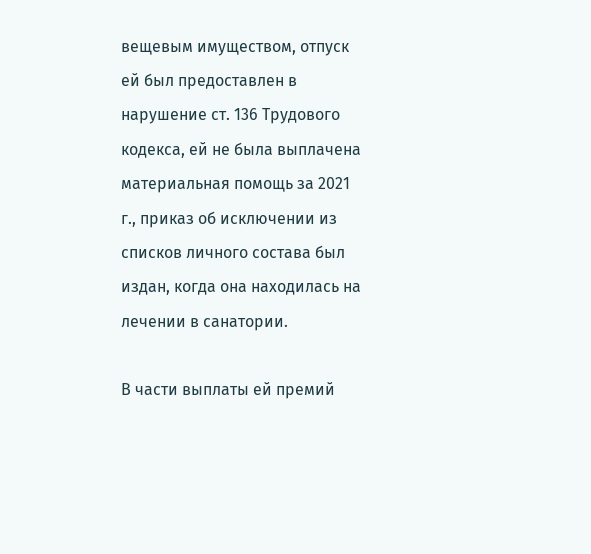вещевым имуществом, отпуск ей был предоставлен в нарушение ст. 136 Трудового кодекса, ей не была выплачена материальная помощь за 2021 г., приказ об исключении из списков личного состава был издан, когда она находилась на лечении в санатории.

В части выплаты ей премий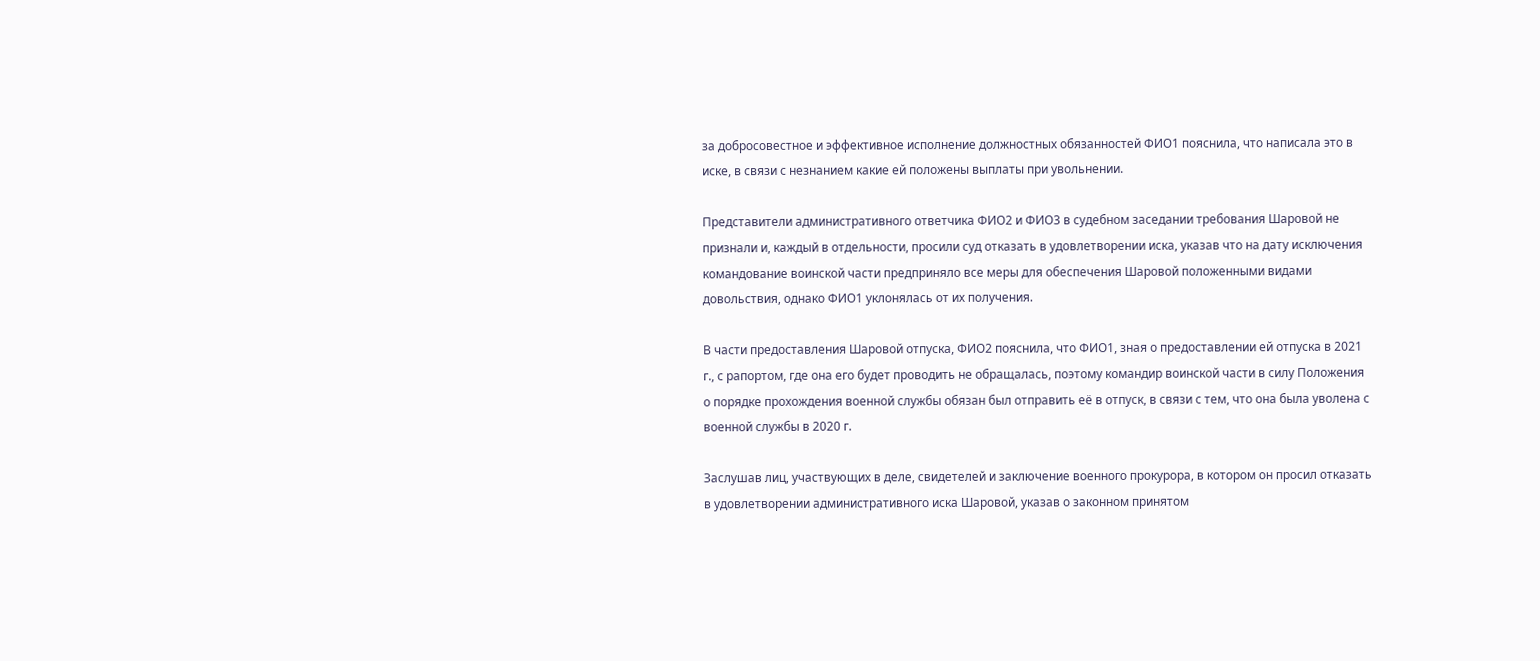за добросовестное и эффективное исполнение должностных обязанностей ФИО1 пояснила, что написала это в иске, в связи с незнанием какие ей положены выплаты при увольнении.

Представители административного ответчика ФИО2 и ФИО3 в судебном заседании требования Шаровой не признали и, каждый в отдельности, просили суд отказать в удовлетворении иска, указав что на дату исключения командование воинской части предприняло все меры для обеспечения Шаровой положенными видами довольствия, однако ФИО1 уклонялась от их получения.

В части предоставления Шаровой отпуска, ФИО2 пояснила, что ФИО1, зная о предоставлении ей отпуска в 2021 г., с рапортом, где она его будет проводить не обращалась, поэтому командир воинской части в силу Положения о порядке прохождения военной службы обязан был отправить её в отпуск, в связи с тем, что она была уволена с военной службы в 2020 г.

Заслушав лиц, участвующих в деле, свидетелей и заключение военного прокурора, в котором он просил отказать в удовлетворении административного иска Шаровой, указав о законном принятом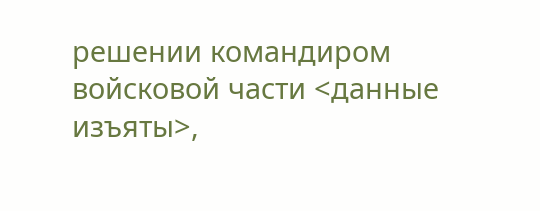решении командиром войсковой части <данные изъяты>,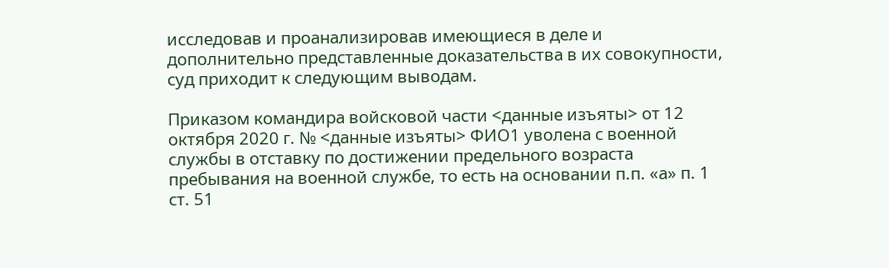исследовав и проанализировав имеющиеся в деле и дополнительно представленные доказательства в их совокупности, суд приходит к следующим выводам.

Приказом командира войсковой части <данные изъяты> от 12 октября 2020 г. № <данные изъяты> ФИО1 уволена с военной службы в отставку по достижении предельного возраста пребывания на военной службе, то есть на основании п.п. «а» п. 1 ст. 51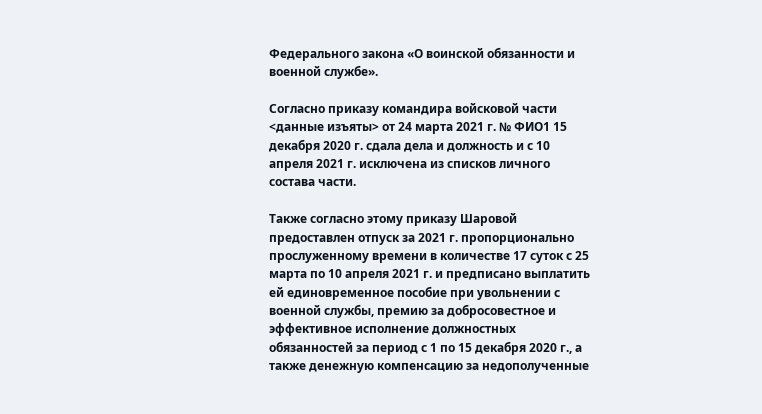Федерального закона «О воинской обязанности и военной службе».

Согласно приказу командира войсковой части <данные изъяты> от 24 марта 2021 г. № ФИО1 15 декабря 2020 г. сдала дела и должность и с 10 апреля 2021 г. исключена из списков личного состава части.

Также согласно этому приказу Шаровой предоставлен отпуск за 2021 г. пропорционально прослуженному времени в количестве 17 суток с 25 марта по 10 апреля 2021 г. и предписано выплатить ей единовременное пособие при увольнении с военной службы, премию за добросовестное и эффективное исполнение должностных обязанностей за период с 1 по 15 декабря 2020 г., а также денежную компенсацию за недополученные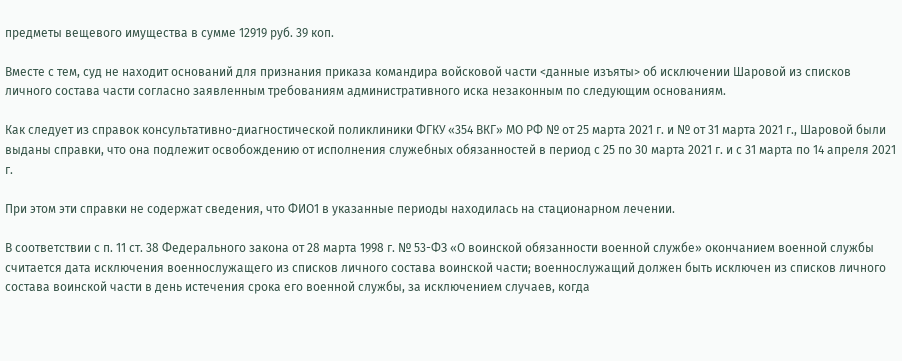предметы вещевого имущества в сумме 12919 руб. 39 коп.

Вместе с тем, суд не находит оснований для признания приказа командира войсковой части <данные изъяты> об исключении Шаровой из списков личного состава части согласно заявленным требованиям административного иска незаконным по следующим основаниям.

Как следует из справок консультативно-диагностической поликлиники ФГКУ «354 ВКГ» МО РФ № от 25 марта 2021 г. и № от 31 марта 2021 г., Шаровой были выданы справки, что она подлежит освобождению от исполнения служебных обязанностей в период с 25 по 30 марта 2021 г. и с 31 марта по 14 апреля 2021 г.

При этом эти справки не содержат сведения, что ФИО1 в указанные периоды находилась на стационарном лечении.

В соответствии с п. 11 ст. 38 Федерального закона от 28 марта 1998 г. № 53-ФЗ «О воинской обязанности военной службе» окончанием военной службы считается дата исключения военнослужащего из списков личного состава воинской части; военнослужащий должен быть исключен из списков личного состава воинской части в день истечения срока его военной службы, за исключением случаев, когда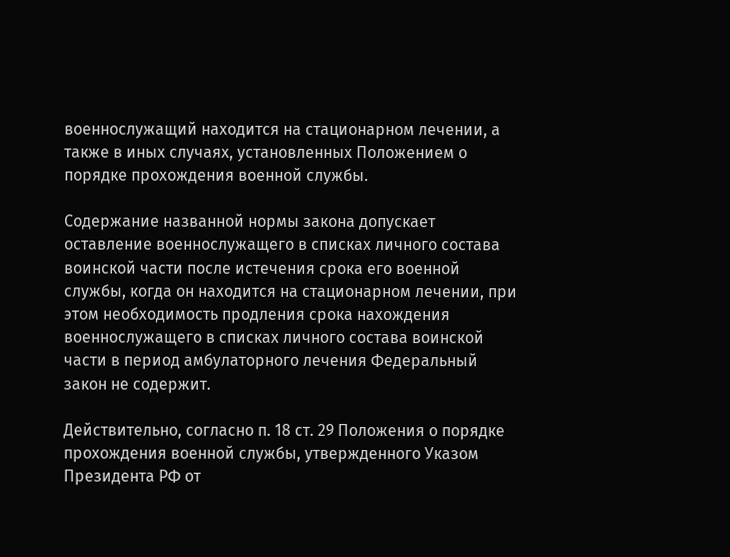военнослужащий находится на стационарном лечении, а также в иных случаях, установленных Положением о порядке прохождения военной службы.

Содержание названной нормы закона допускает оставление военнослужащего в списках личного состава воинской части после истечения срока его военной службы, когда он находится на стационарном лечении, при этом необходимость продления срока нахождения военнослужащего в списках личного состава воинской части в период амбулаторного лечения Федеральный закон не содержит.

Действительно, согласно п. 18 ст. 29 Положения о порядке прохождения военной службы, утвержденного Указом Президента РФ от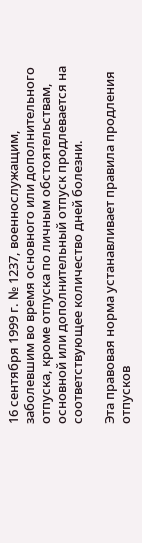16 сентября 1999 г. № 1237, военнослужащим, заболевшим во время основного или дополнительного отпуска, кроме отпуска по личным обстоятельствам, основной или дополнительный отпуск продлевается на соответствующее количество дней болезни.

Эта правовая норма устанавливает правила продления отпусков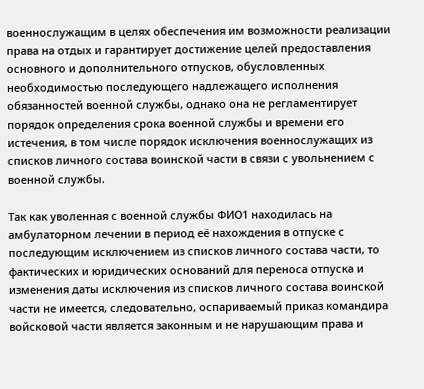военнослужащим в целях обеспечения им возможности реализации права на отдых и гарантирует достижение целей предоставления основного и дополнительного отпусков, обусловленных необходимостью последующего надлежащего исполнения обязанностей военной службы, однако она не регламентирует порядок определения срока военной службы и времени его истечения, в том числе порядок исключения военнослужащих из списков личного состава воинской части в связи с увольнением с военной службы.

Так как уволенная с военной службы ФИО1 находилась на амбулаторном лечении в период её нахождения в отпуске с последующим исключением из списков личного состава части, то фактических и юридических оснований для переноса отпуска и изменения даты исключения из списков личного состава воинской части не имеется, следовательно, оспариваемый приказ командира войсковой части является законным и не нарушающим права и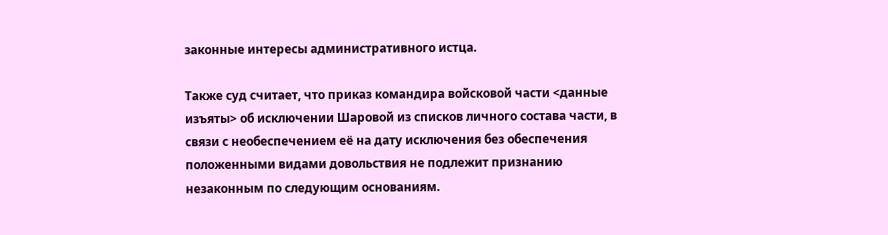законные интересы административного истца.

Также суд считает, что приказ командира войсковой части <данные изъяты> об исключении Шаровой из списков личного состава части, в связи с необеспечением её на дату исключения без обеспечения положенными видами довольствия не подлежит признанию незаконным по следующим основаниям.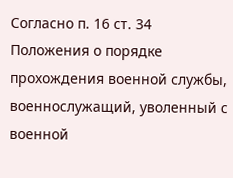Согласно п. 16 ст. 34 Положения о порядке прохождения военной службы, военнослужащий, уволенный с военной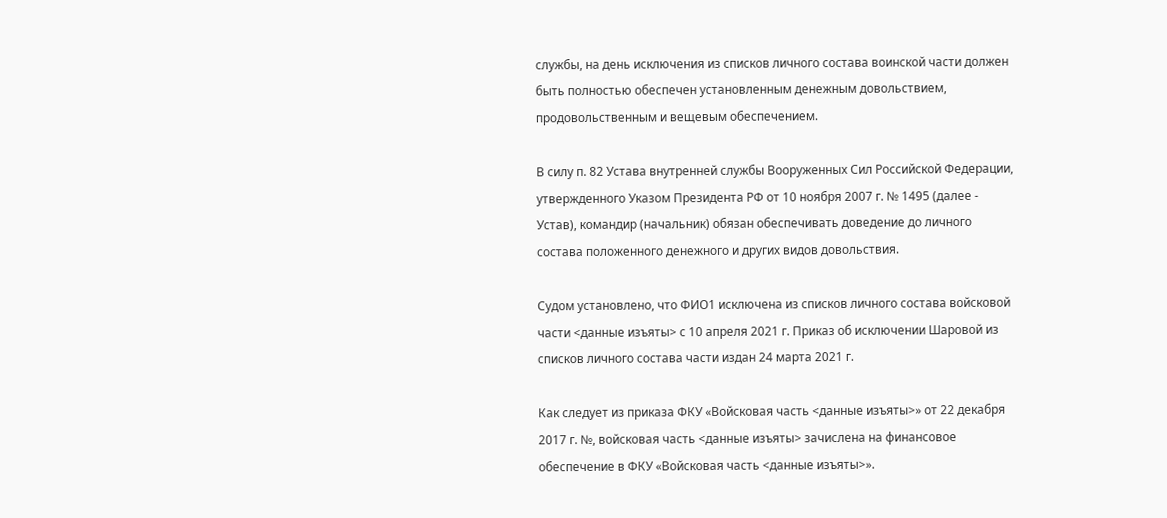службы, на день исключения из списков личного состава воинской части должен быть полностью обеспечен установленным денежным довольствием, продовольственным и вещевым обеспечением.

В силу п. 82 Устава внутренней службы Вооруженных Сил Российской Федерации, утвержденного Указом Президента РФ от 10 ноября 2007 г. № 1495 (далее - Устав), командир (начальник) обязан обеспечивать доведение до личного состава положенного денежного и других видов довольствия.

Судом установлено, что ФИО1 исключена из списков личного состава войсковой части <данные изъяты> с 10 апреля 2021 г. Приказ об исключении Шаровой из списков личного состава части издан 24 марта 2021 г.

Как следует из приказа ФКУ «Войсковая часть <данные изъяты>» от 22 декабря 2017 г. №, войсковая часть <данные изъяты> зачислена на финансовое обеспечение в ФКУ «Войсковая часть <данные изъяты>».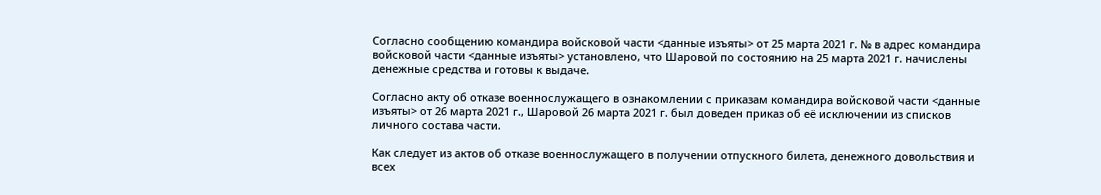Согласно сообщению командира войсковой части <данные изъяты> от 25 марта 2021 г. № в адрес командира войсковой части <данные изъяты> установлено, что Шаровой по состоянию на 25 марта 2021 г. начислены денежные средства и готовы к выдаче.

Согласно акту об отказе военнослужащего в ознакомлении с приказам командира войсковой части <данные изъяты> от 26 марта 2021 г., Шаровой 26 марта 2021 г. был доведен приказ об её исключении из списков личного состава части.

Как следует из актов об отказе военнослужащего в получении отпускного билета, денежного довольствия и всех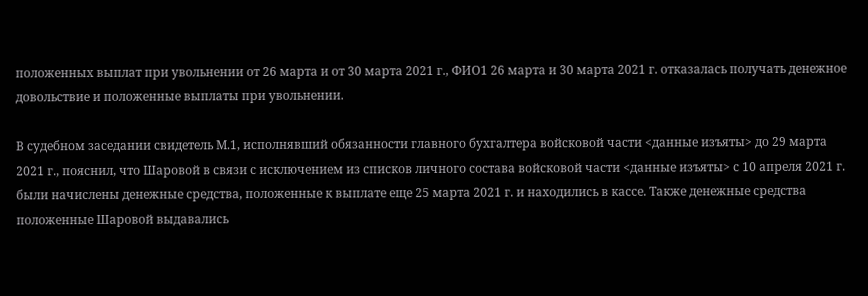положенных выплат при увольнении от 26 марта и от 30 марта 2021 г., ФИО1 26 марта и 30 марта 2021 г. отказалась получать денежное довольствие и положенные выплаты при увольнении.

В судебном заседании свидетель М.1, исполнявший обязанности главного бухгалтера войсковой части <данные изъяты> до 29 марта 2021 г., пояснил, что Шаровой в связи с исключением из списков личного состава войсковой части <данные изъяты> с 10 апреля 2021 г. были начислены денежные средства, положенные к выплате еще 25 марта 2021 г. и находились в кассе. Также денежные средства положенные Шаровой выдавались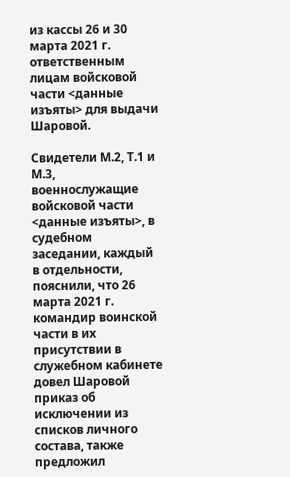из кассы 26 и 30 марта 2021 г. ответственным лицам войсковой части <данные изъяты> для выдачи Шаровой.

Свидетели М.2, Т.1 и М.3, военнослужащие войсковой части <данные изъяты>, в судебном заседании, каждый в отдельности, пояснили, что 26 марта 2021 г. командир воинской части в их присутствии в служебном кабинете довел Шаровой приказ об исключении из списков личного состава, также предложил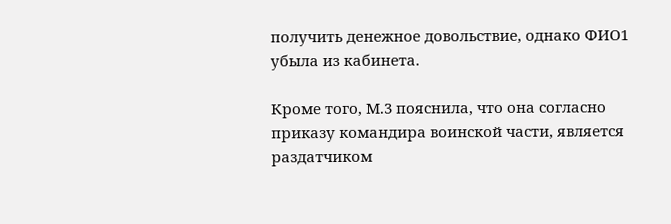получить денежное довольствие, однако ФИО1 убыла из кабинета.

Кроме того, М.3 пояснила, что она согласно приказу командира воинской части, является раздатчиком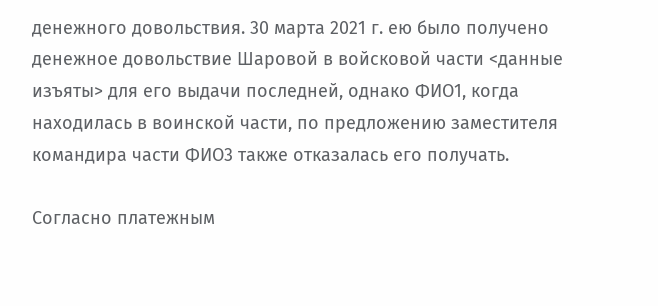денежного довольствия. 30 марта 2021 г. ею было получено денежное довольствие Шаровой в войсковой части <данные изъяты> для его выдачи последней, однако ФИО1, когда находилась в воинской части, по предложению заместителя командира части ФИО3 также отказалась его получать.

Согласно платежным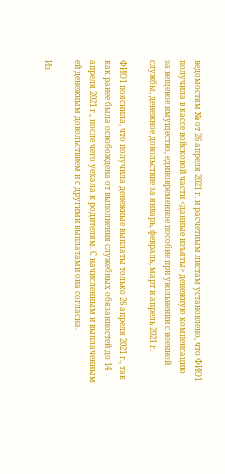ведомостям № от 26 апреля 2021 г. и расчетным листам установлено, что ФИО1 получила в кассе войсковой части <данные изъяты> денежную компенсацию за вещевое имущество, единовременное пособие при увольнении с военной службы, денежное довольствие за январь, февраль, март и апрель 2021 г.

ФИО1 пояснила, что получила денежные выплаты только 26 апреля 2021 г., так как ранее была освобождена от выполнения служебных обязанностей до 14 апреля 2021 г., после чего уехала к родителям. С начисленным и выплаченным ей денежным довольствием и с другими выплатами она согласна.

Из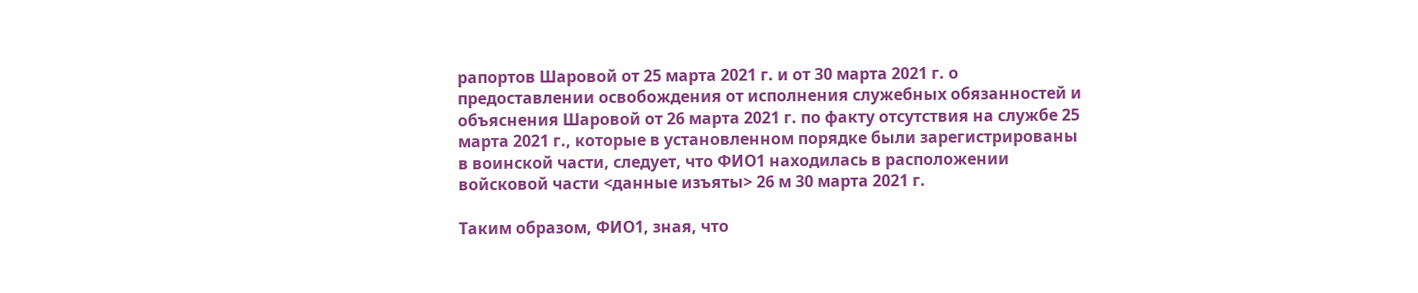рапортов Шаровой от 25 марта 2021 г. и от 30 марта 2021 г. о предоставлении освобождения от исполнения служебных обязанностей и объяснения Шаровой от 26 марта 2021 г. по факту отсутствия на службе 25 марта 2021 г., которые в установленном порядке были зарегистрированы в воинской части, следует, что ФИО1 находилась в расположении войсковой части <данные изъяты> 26 м 30 марта 2021 г.

Таким образом, ФИО1, зная, что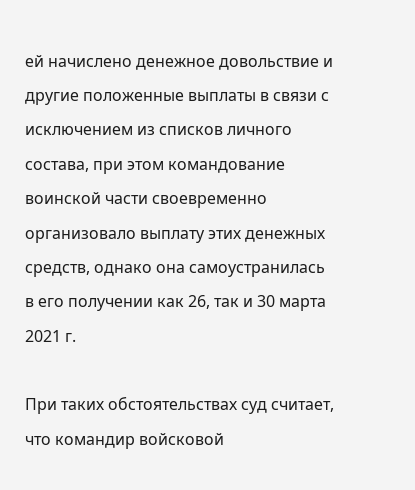ей начислено денежное довольствие и другие положенные выплаты в связи с исключением из списков личного состава, при этом командование воинской части своевременно организовало выплату этих денежных средств, однако она самоустранилась в его получении как 26, так и 30 марта 2021 г.

При таких обстоятельствах суд считает, что командир войсковой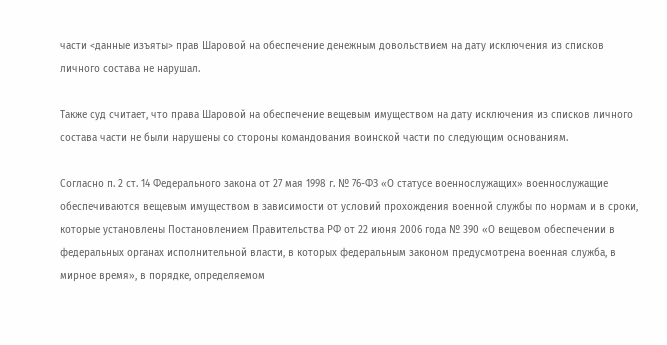части <данные изъяты> прав Шаровой на обеспечение денежным довольствием на дату исключения из списков личного состава не нарушал.

Также суд считает, что права Шаровой на обеспечение вещевым имуществом на дату исключения из списков личного состава части не были нарушены со стороны командования воинской части по следующим основаниям.

Согласно п. 2 ст. 14 Федерального закона от 27 мая 1998 г. № 76-ФЗ «О статусе военнослужащих» военнослужащие обеспечиваются вещевым имуществом в зависимости от условий прохождения военной службы по нормам и в сроки, которые установлены Постановлением Правительства РФ от 22 июня 2006 года № 390 «О вещевом обеспечении в федеральных органах исполнительной власти, в которых федеральным законом предусмотрена военная служба, в мирное время», в порядке, определяемом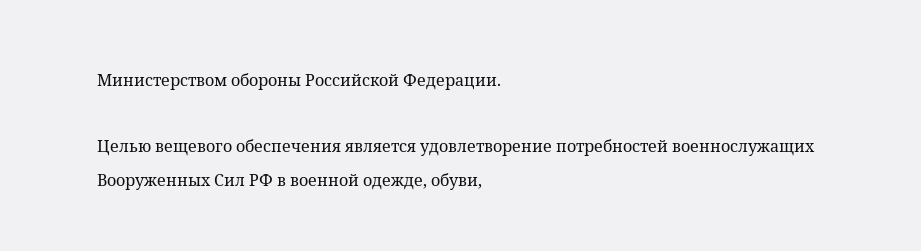Министерством обороны Российской Федерации.

Целью вещевого обеспечения является удовлетворение потребностей военнослужащих Вооруженных Сил РФ в военной одежде, обуви,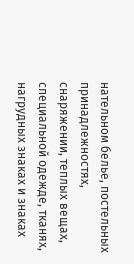нательном белье, постельных принадлежностях, снаряжении, теплых вещах, специальной одежде, тканях, нагрудных знаках и знаках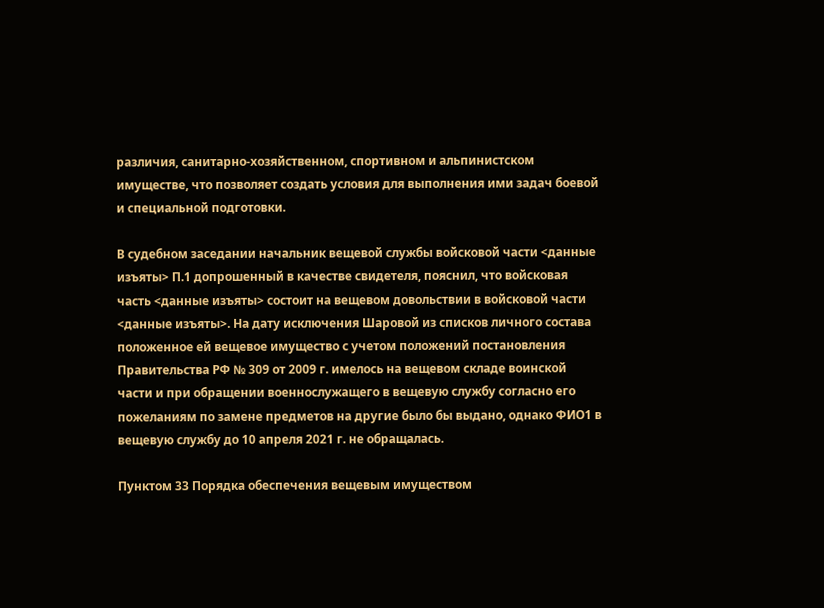различия, санитарно-хозяйственном, спортивном и альпинистском имуществе, что позволяет создать условия для выполнения ими задач боевой и специальной подготовки.

В судебном заседании начальник вещевой службы войсковой части <данные изъяты> П.1 допрошенный в качестве свидетеля, пояснил, что войсковая часть <данные изъяты> состоит на вещевом довольствии в войсковой части <данные изъяты>. На дату исключения Шаровой из списков личного состава положенное ей вещевое имущество с учетом положений постановления Правительства РФ № 309 от 2009 г. имелось на вещевом складе воинской части и при обращении военнослужащего в вещевую службу согласно его пожеланиям по замене предметов на другие было бы выдано, однако ФИО1 в вещевую службу до 10 апреля 2021 г. не обращалась.

Пунктом 33 Порядка обеспечения вещевым имуществом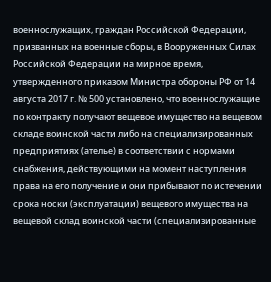военнослужащих, граждан Российской Федерации, призванных на военные сборы, в Вооруженных Силах Российской Федерации на мирное время, утвержденного приказом Министра обороны РФ от 14 августа 2017 г. № 500 установлено, что военнослужащие по контракту получают вещевое имущество на вещевом складе воинской части либо на специализированных предприятиях (ателье) в соответствии с нормами снабжения, действующими на момент наступления права на его получение и они прибывают по истечении срока носки (эксплуатации) вещевого имущества на вещевой склад воинской части (специализированные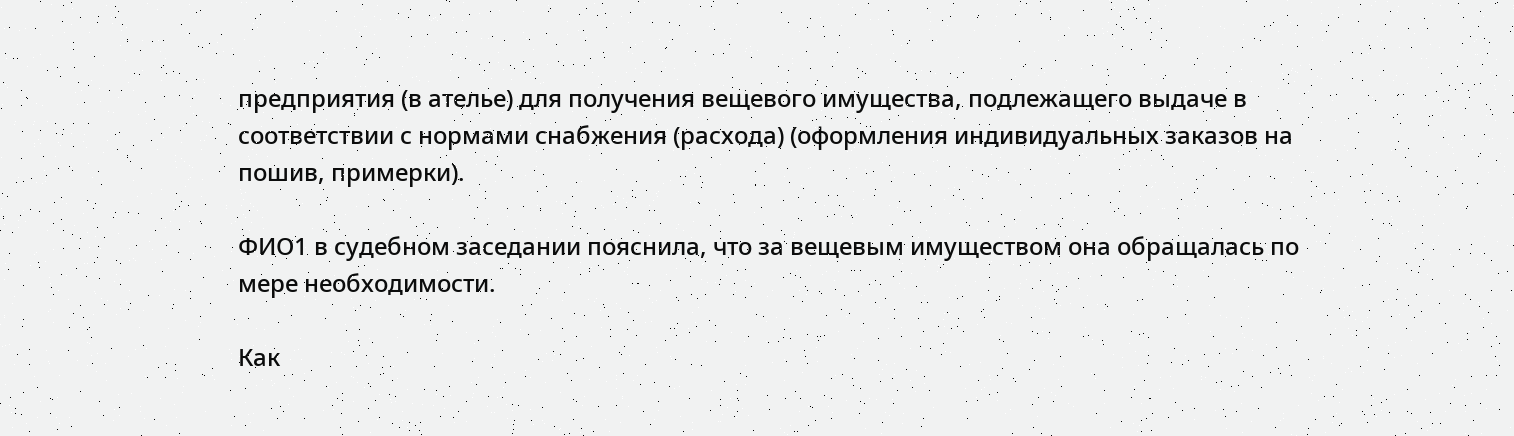предприятия (в ателье) для получения вещевого имущества, подлежащего выдаче в соответствии с нормами снабжения (расхода) (оформления индивидуальных заказов на пошив, примерки).

ФИО1 в судебном заседании пояснила, что за вещевым имуществом она обращалась по мере необходимости.

Как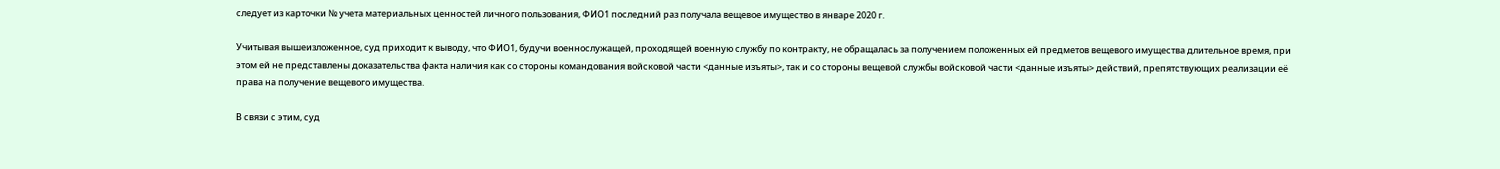следует из карточки № учета материальных ценностей личного пользования, ФИО1 последний раз получала вещевое имущество в январе 2020 г.

Учитывая вышеизложенное, суд приходит к выводу, что ФИО1, будучи военнослужащей, проходящей военную службу по контракту, не обращалась за получением положенных ей предметов вещевого имущества длительное время, при этом ей не представлены доказательства факта наличия как со стороны командования войсковой части <данные изъяты>, так и со стороны вещевой службы войсковой части <данные изъяты> действий, препятствующих реализации её права на получение вещевого имущества.

В связи с этим, суд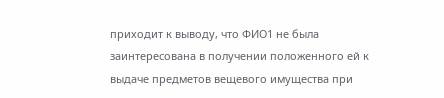приходит к выводу, что ФИО1 не была заинтересована в получении положенного ей к выдаче предметов вещевого имущества при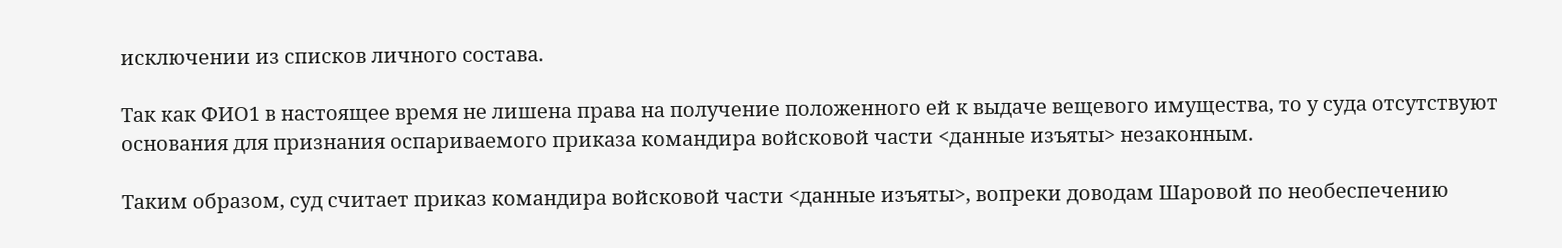исключении из списков личного состава.

Так как ФИО1 в настоящее время не лишена права на получение положенного ей к выдаче вещевого имущества, то у суда отсутствуют основания для признания оспариваемого приказа командира войсковой части <данные изъяты> незаконным.

Таким образом, суд считает приказ командира войсковой части <данные изъяты>, вопреки доводам Шаровой по необеспечению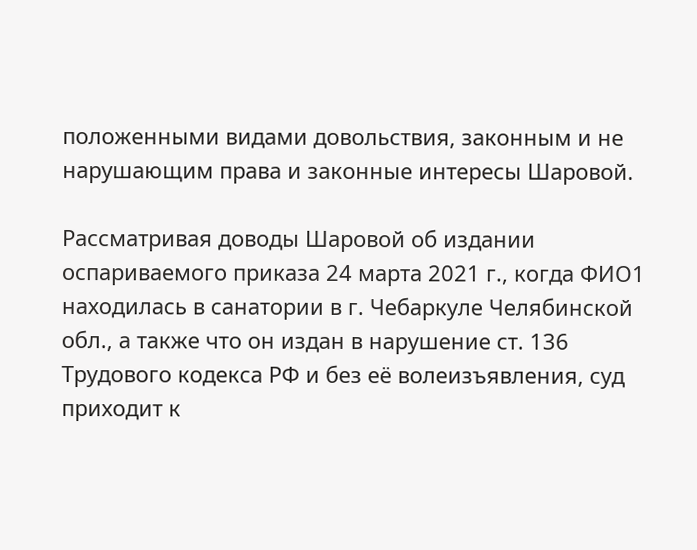положенными видами довольствия, законным и не нарушающим права и законные интересы Шаровой.

Рассматривая доводы Шаровой об издании оспариваемого приказа 24 марта 2021 г., когда ФИО1 находилась в санатории в г. Чебаркуле Челябинской обл., а также что он издан в нарушение ст. 136 Трудового кодекса РФ и без её волеизъявления, суд приходит к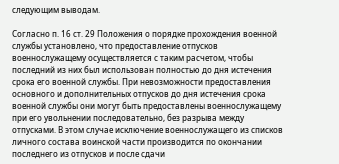следующим выводам.

Согласно п. 16 ст. 29 Положения о порядке прохождения военной службы установлено, что предоставление отпусков военнослужащему осуществляется с таким расчетом, чтобы последний из них был использован полностью до дня истечения срока его военной службы. При невозможности предоставления основного и дополнительных отпусков до дня истечения срока военной службы они могут быть предоставлены военнослужащему при его увольнении последовательно, без разрыва между отпусками. В этом случае исключение военнослужащего из списков личного состава воинской части производится по окончании последнего из отпусков и после сдачи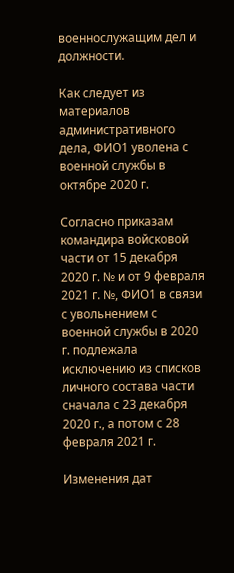военнослужащим дел и должности.

Как следует из материалов административного дела, ФИО1 уволена с военной службы в октябре 2020 г.

Согласно приказам командира войсковой части от 15 декабря 2020 г. № и от 9 февраля 2021 г. №, ФИО1 в связи с увольнением с военной службы в 2020 г. подлежала исключению из списков личного состава части сначала с 23 декабря 2020 г., а потом с 28 февраля 2021 г.

Изменения дат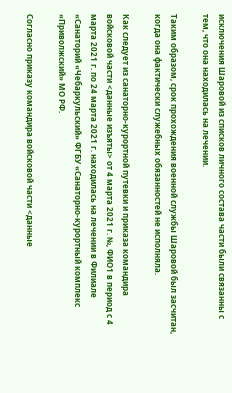исключения Шаровой из списков личного состава части были связанны с тем, что она находилась на лечении.

Таким образом, срок прохождения военной службы Шаровой был засчитан, когда она фактически служебных обязанностей не исполняла.

Как следует из санаторно-курортной путевки и приказа командира войсковой части <данные изъяты> от 4 марта 2021 г. №, ФИО1 в период с 4 марта 2021 г. по 24 марта 2021 г. находилась на лечении в Филиале «Санаторий «Чебаркульский» ФГБУ «Санаторно-курортный комплекс «Приволжский» МО РФ.

Согласно приказу командира войсковой части <данные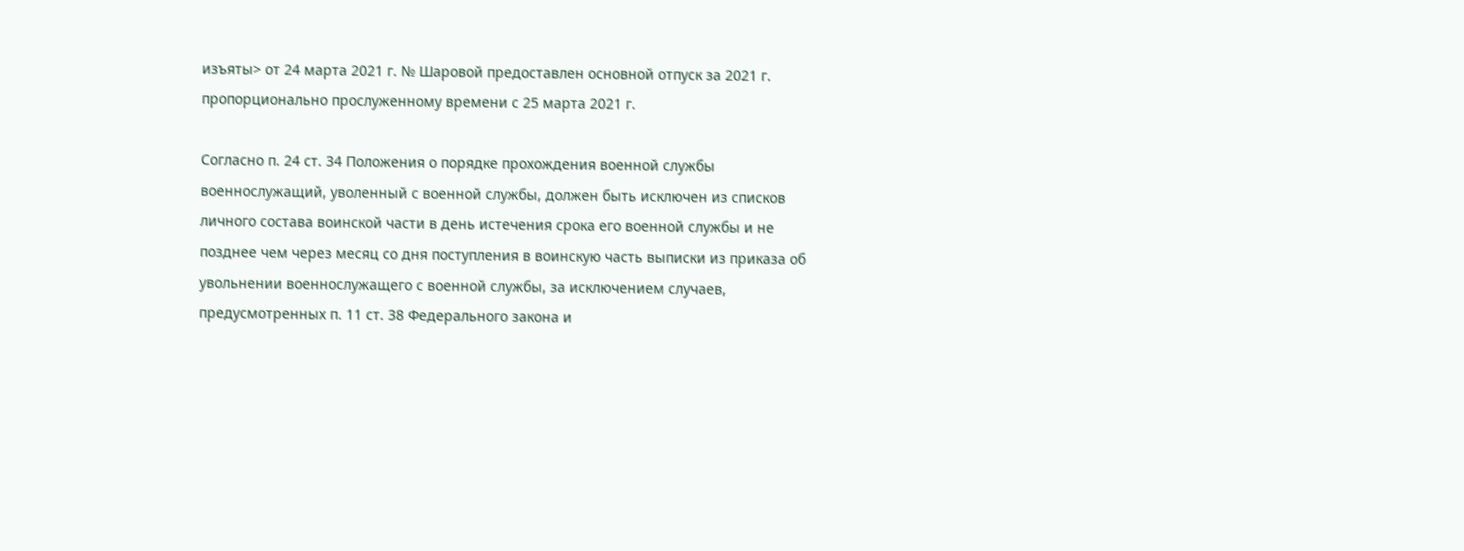изъяты> от 24 марта 2021 г. № Шаровой предоставлен основной отпуск за 2021 г. пропорционально прослуженному времени с 25 марта 2021 г.

Согласно п. 24 ст. 34 Положения о порядке прохождения военной службы военнослужащий, уволенный с военной службы, должен быть исключен из списков личного состава воинской части в день истечения срока его военной службы и не позднее чем через месяц со дня поступления в воинскую часть выписки из приказа об увольнении военнослужащего с военной службы, за исключением случаев, предусмотренных п. 11 ст. 38 Федерального закона и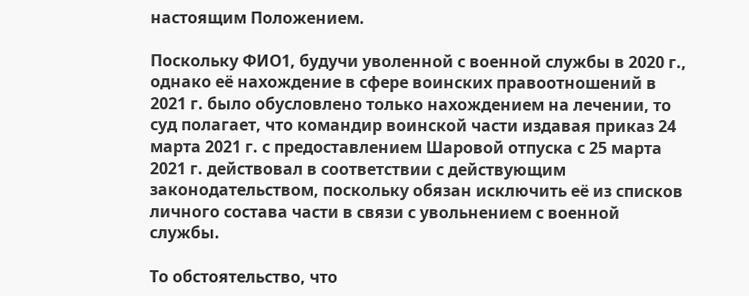настоящим Положением.

Поскольку ФИО1, будучи уволенной с военной службы в 2020 г., однако её нахождение в сфере воинских правоотношений в 2021 г. было обусловлено только нахождением на лечении, то суд полагает, что командир воинской части издавая приказ 24 марта 2021 г. с предоставлением Шаровой отпуска с 25 марта 2021 г. действовал в соответствии с действующим законодательством, поскольку обязан исключить её из списков личного состава части в связи с увольнением с военной службы.

То обстоятельство, что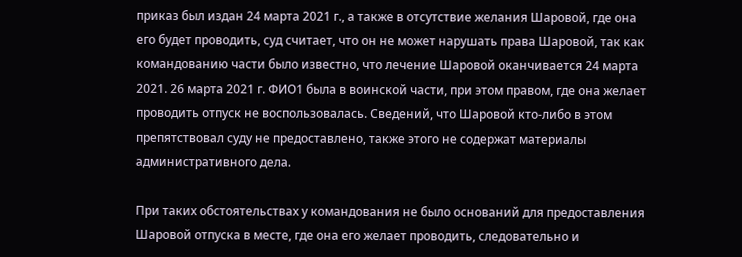приказ был издан 24 марта 2021 г., а также в отсутствие желания Шаровой, где она его будет проводить, суд считает, что он не может нарушать права Шаровой, так как командованию части было известно, что лечение Шаровой оканчивается 24 марта 2021. 26 марта 2021 г. ФИО1 была в воинской части, при этом правом, где она желает проводить отпуск не воспользовалась. Сведений, что Шаровой кто-либо в этом препятствовал суду не предоставлено, также этого не содержат материалы административного дела.

При таких обстоятельствах у командования не было оснований для предоставления Шаровой отпуска в месте, где она его желает проводить, следовательно и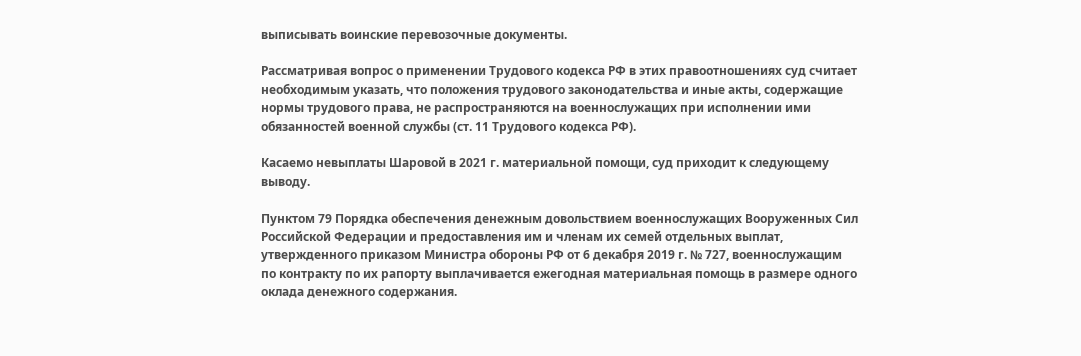выписывать воинские перевозочные документы.

Рассматривая вопрос о применении Трудового кодекса РФ в этих правоотношениях суд считает необходимым указать, что положения трудового законодательства и иные акты, содержащие нормы трудового права, не распространяются на военнослужащих при исполнении ими обязанностей военной службы (ст. 11 Трудового кодекса РФ).

Касаемо невыплаты Шаровой в 2021 г. материальной помощи, суд приходит к следующему выводу.

Пунктом 79 Порядка обеспечения денежным довольствием военнослужащих Вооруженных Сил Российской Федерации и предоставления им и членам их семей отдельных выплат, утвержденного приказом Министра обороны РФ от 6 декабря 2019 г. № 727, военнослужащим по контракту по их рапорту выплачивается ежегодная материальная помощь в размере одного оклада денежного содержания.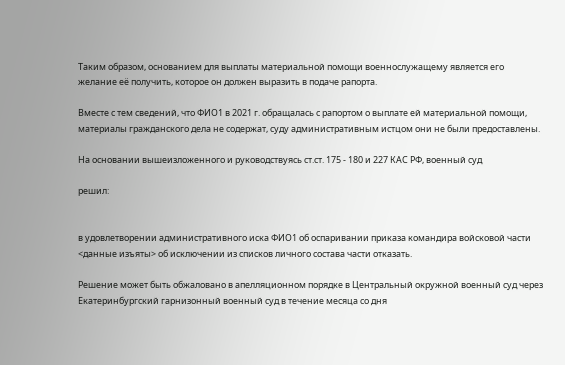Таким образом, основанием для выплаты материальной помощи военнослужащему является его желание её получить, которое он должен выразить в подаче рапорта.

Вместе с тем сведений, что ФИО1 в 2021 г. обращалась с рапортом о выплате ей материальной помощи, материалы гражданского дела не содержат, суду административным истцом они не были предоставлены.

На основании вышеизложенного и руководствуясь ст.ст. 175 - 180 и 227 КАС РФ, военный суд

решил:


в удовлетворении административного иска ФИО1 об оспаривании приказа командира войсковой части <данные изъяты> об исключении из списков личного состава части отказать.

Решение может быть обжаловано в апелляционном порядке в Центральный окружной военный суд через Екатеринбургский гарнизонный военный суд в течение месяца со дня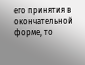его принятия в окончательной форме, то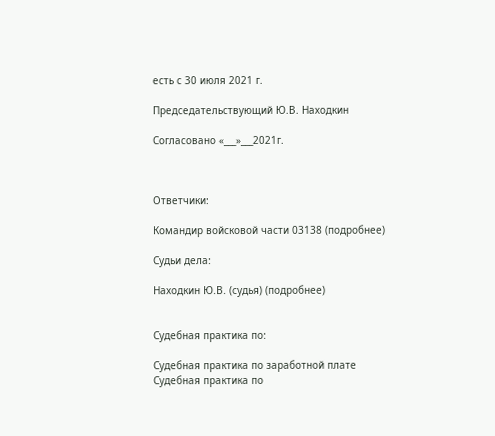есть с 30 июля 2021 г.

Председательствующий Ю.В. Находкин

Согласовано «___»___2021г.



Ответчики:

Командир войсковой части 03138 (подробнее)

Судьи дела:

Находкин Ю.В. (судья) (подробнее)


Судебная практика по:

Судебная практика по заработной плате
Судебная практика по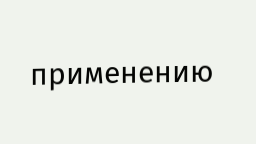применению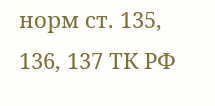норм ст. 135, 136, 137 ТК РФ